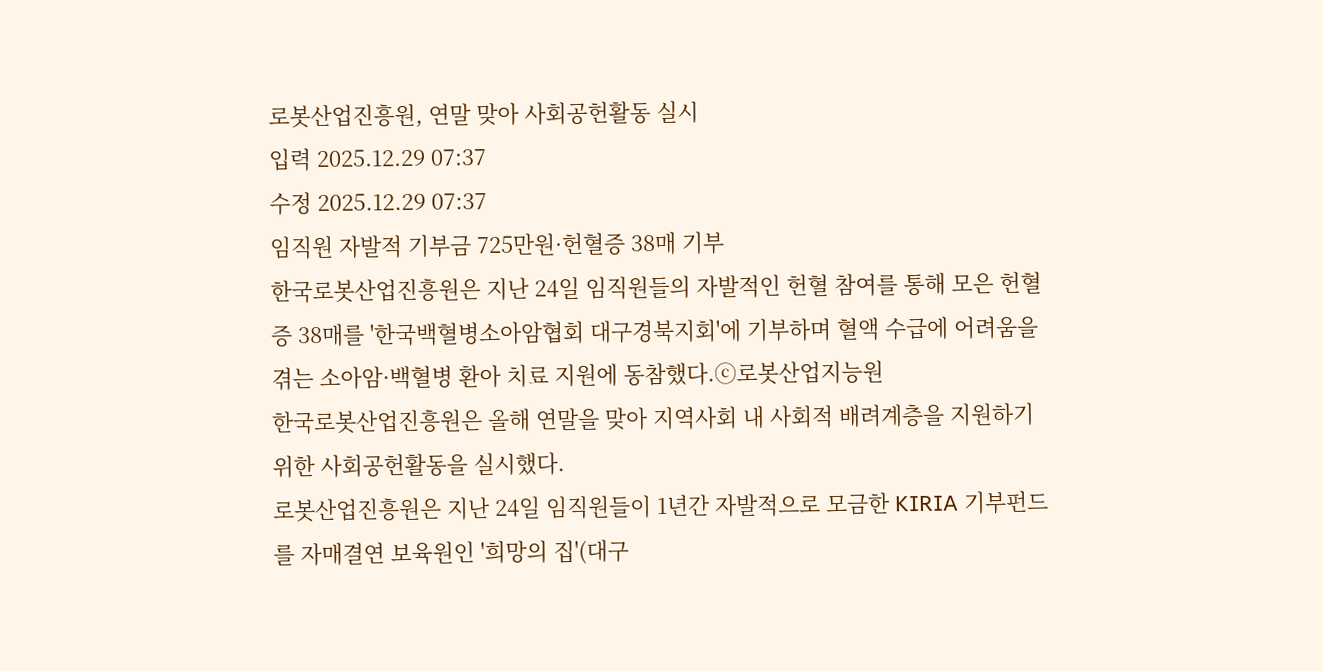로봇산업진흥원, 연말 맞아 사회공헌활동 실시
입력 2025.12.29 07:37
수정 2025.12.29 07:37
임직원 자발적 기부금 725만원·헌혈증 38매 기부
한국로봇산업진흥원은 지난 24일 임직원들의 자발적인 헌혈 참여를 통해 모은 헌혈증 38매를 '한국백혈병소아암협회 대구경북지회'에 기부하며 혈액 수급에 어려움을 겪는 소아암·백혈병 환아 치료 지원에 동참했다.ⓒ로봇산업지능원
한국로봇산업진흥원은 올해 연말을 맞아 지역사회 내 사회적 배려계층을 지원하기 위한 사회공헌활동을 실시했다.
로봇산업진흥원은 지난 24일 임직원들이 1년간 자발적으로 모금한 KIRIA 기부펀드를 자매결연 보육원인 '희망의 집'(대구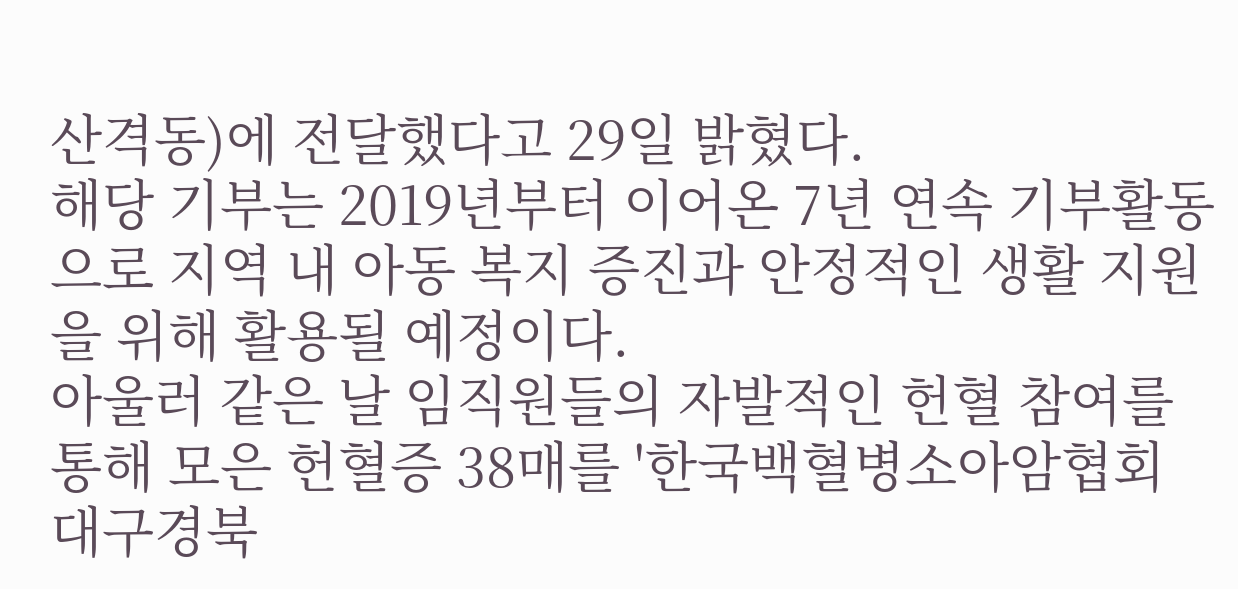산격동)에 전달했다고 29일 밝혔다.
해당 기부는 2019년부터 이어온 7년 연속 기부활동으로 지역 내 아동 복지 증진과 안정적인 생활 지원을 위해 활용될 예정이다.
아울러 같은 날 임직원들의 자발적인 헌혈 참여를 통해 모은 헌혈증 38매를 '한국백혈병소아암협회 대구경북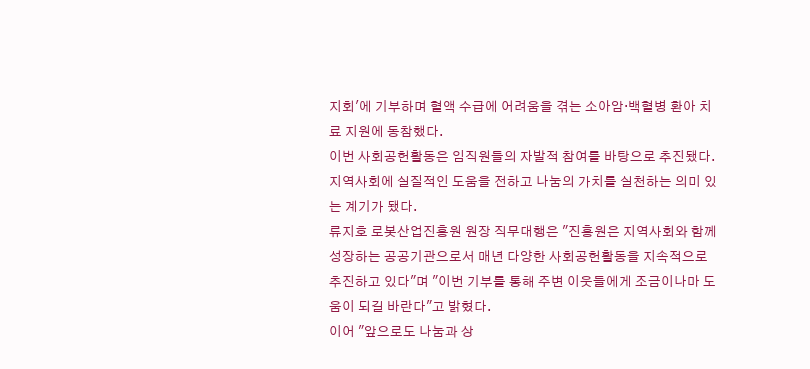지회'에 기부하며 혈액 수급에 어려움을 겪는 소아암·백혈병 환아 치료 지원에 동참했다.
이번 사회공헌활동은 임직원들의 자발적 참여를 바탕으로 추진됐다. 지역사회에 실질적인 도움을 전하고 나눔의 가치를 실천하는 의미 있는 계기가 됐다.
류지호 로봇산업진흥원 원장 직무대행은 "진흥원은 지역사회와 함께 성장하는 공공기관으로서 매년 다양한 사회공헌활동을 지속적으로 추진하고 있다"며 "이번 기부를 통해 주변 이웃들에게 조금이나마 도움이 되길 바란다"고 밝혔다.
이어 "앞으로도 나눔과 상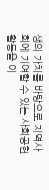생의 가치를 바탕으로 지역사회에 기여할 수 있는 사회공헌활동을 이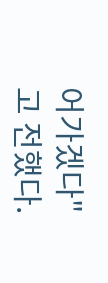어가겠다"고 전했다.